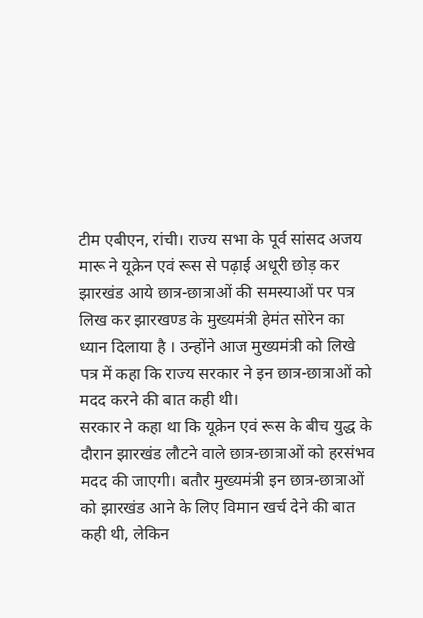टीम एबीएन, रांची। राज्य सभा के पूर्व सांसद अजय मारू ने यूक्रेन एवं रूस से पढ़ाई अधूरी छोड़ कर झारखंड आये छात्र-छात्राओं की समस्याओं पर पत्र लिख कर झारखण्ड के मुख्यमंत्री हेमंत सोरेन का ध्यान दिलाया है । उन्होंने आज मुख्यमंत्री को लिखे पत्र में कहा कि राज्य सरकार ने इन छात्र-छात्राओं को मदद करने की बात कही थी।
सरकार ने कहा था कि यूक्रेन एवं रूस के बीच युद्ध के दौरान झारखंड लौटने वाले छात्र-छात्राओं को हरसंभव मदद की जाएगी। बतौर मुख्यमंत्री इन छात्र-छात्राओं को झारखंड आने के लिए विमान खर्च देने की बात कही थी, लेकिन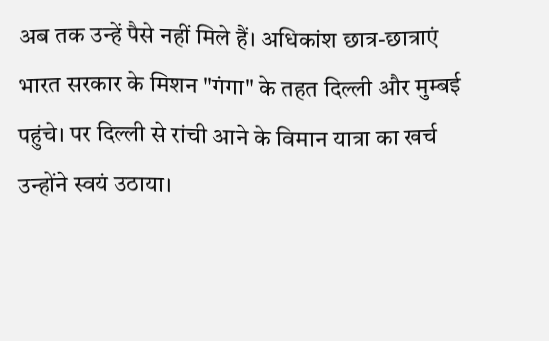अब तक उन्हें पैसे नहीं मिले हैं। अधिकांश छात्र-छात्राएं भारत सरकार के मिशन "गंगा" के तहत दिल्ली और मुम्बई पहुंचे। पर दिल्ली से रांची आने के विमान यात्रा का खर्च उन्होंने स्वयं उठाया।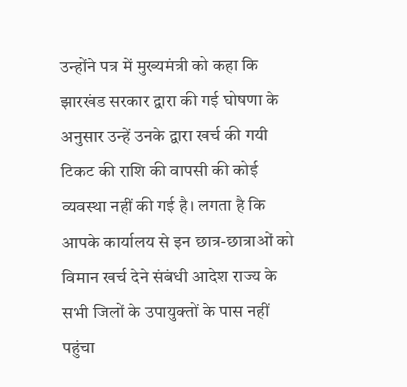उन्होंने पत्र में मुख्यमंत्री को कहा कि झारखंड सरकार द्वारा की गई घोषणा के अनुसार उन्हें उनके द्वारा खर्च की गयी टिकट की राशि की वापसी की कोई व्यवस्था नहीं की गई है। लगता है कि आपके कार्यालय से इन छात्र-छात्राओं को विमान खर्च देने संबंधी आदेश राज्य के सभी जिलों के उपायुक्तों के पास नहीं पहुंचा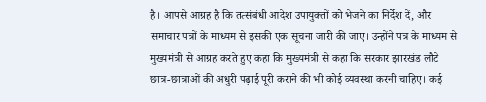है। आपसे आग्रह है कि तत्संबंधी आदेश उपायुक्तों को भेजने का निर्देश दें, और समाचार पत्रों के माध्यम से इसकी एक सूचना जारी की जाए। उन्होंने पत्र के माध्यम से मुख्यमंत्री से आग्रह करते हुए कहा कि मुख्यमंत्री से कहा कि सरकार झारखंड लौटे छात्र-छात्राओं की अधुरी पढ़ाई पूरी कराने की भी कोई व्यवस्था करनी चाहिए। कई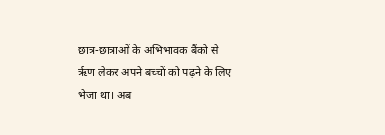छात्र-छात्राओं के अभिभावक बैंको से ऋृण लेकर अपने बच्चों को पढ़ने के लिए भेजा था। अब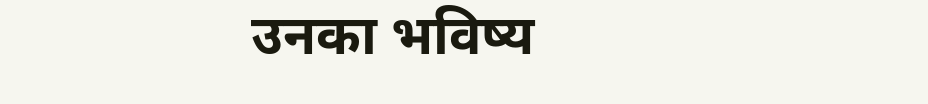उनका भविष्य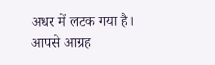अधर में लटक गया है। आपसे आग्रह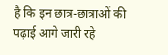है कि इन छात्र-छात्राओं की पढ़ाई आगे जारी रहे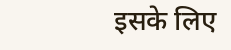इसके लिए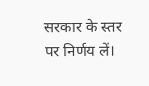सरकार के स्तर पर निर्णय लें।